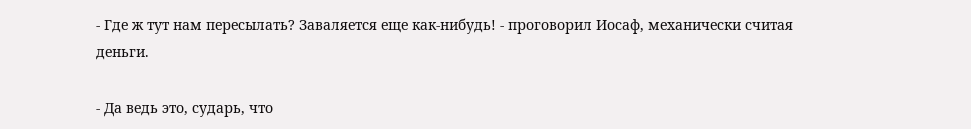- Где ж тут нам пересылать? Заваляется еще как-нибудь! - проговорил Иосаф, механически считая деньги.

- Да ведь это, сударь, что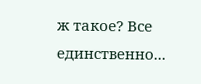ж такое? Все единственно...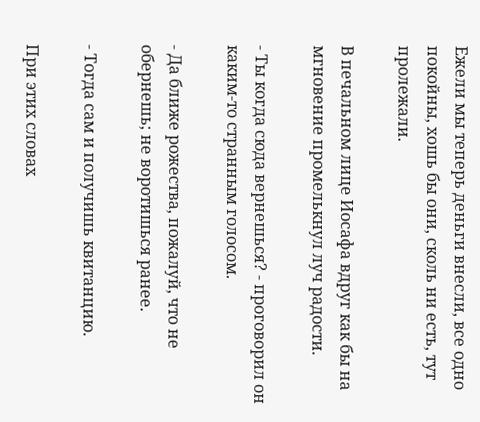Ежели мы теперь деньги внесли, все одно покойны, хошь бы они, сколь ни есть, тут пролежали.

В печальном лице Иосафа вдруг как бы на мгновение промелькнул луч радости.

- Ты когда сюда вернешься? - проговорил он каким-то странным голосом.

- Да ближе рожества, пожалуй, что не обернешь; не воротишься ранее.

- Тогда сам и получишь квитанцию.

При этих словах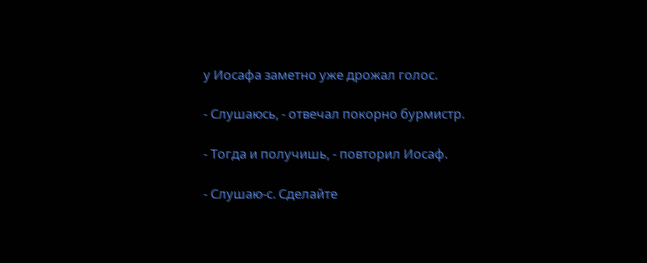у Иосафа заметно уже дрожал голос.

- Слушаюсь, - отвечал покорно бурмистр.

- Тогда и получишь, - повторил Иосаф.

- Слушаю-с. Сделайте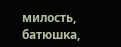милость, батюшка,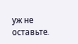уж не оставьте.